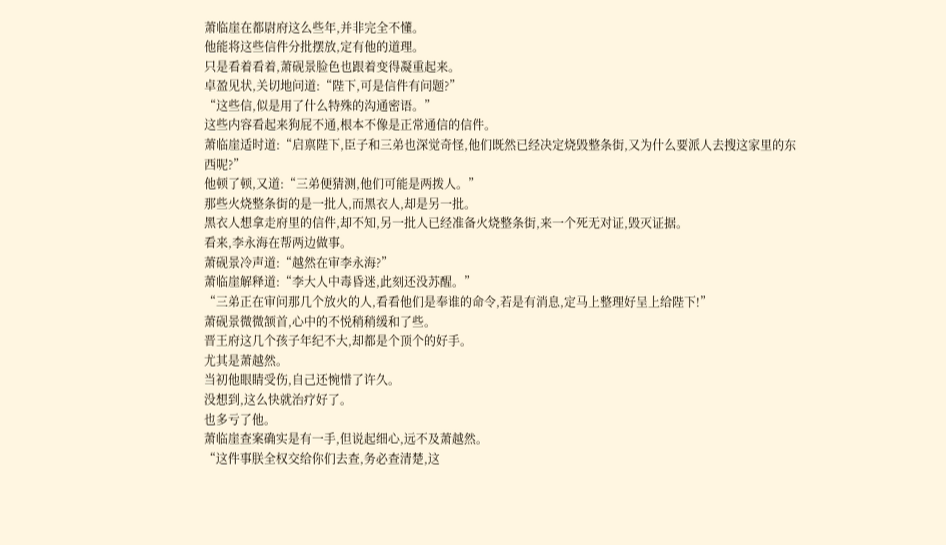萧临崖在都尉府这么些年,并非完全不懂。
他能将这些信件分批摆放,定有他的道理。
只是看着看着,萧砚景脸色也跟着变得凝重起来。
卓盈见状,关切地问道:“陛下,可是信件有问题?”
“这些信,似是用了什么特殊的沟通密语。”
这些内容看起来狗屁不通,根本不像是正常通信的信件。
萧临崖适时道:“启禀陛下,臣子和三弟也深觉奇怪,他们既然已经决定烧毁整条街,又为什么要派人去搜这家里的东西呢?”
他顿了顿,又道:“三弟便猜测,他们可能是两拨人。”
那些火烧整条街的是一批人,而黑衣人,却是另一批。
黑衣人想拿走府里的信件,却不知,另一批人已经准备火烧整条街,来一个死无对证,毁灭证据。
看来,李永海在帮两边做事。
萧砚景冷声道:“越然在审李永海?”
萧临崖解释道:“李大人中毒昏迷,此刻还没苏醒。”
“三弟正在审问那几个放火的人,看看他们是奉谁的命令,若是有消息,定马上整理好呈上给陛下!”
萧砚景微微颔首,心中的不悦稍稍缓和了些。
晋王府这几个孩子年纪不大,却都是个顶个的好手。
尤其是萧越然。
当初他眼睛受伤,自己还惋惜了许久。
没想到,这么快就治疗好了。
也多亏了他。
萧临崖查案确实是有一手,但说起细心,远不及萧越然。
“这件事朕全权交给你们去查,务必查清楚,这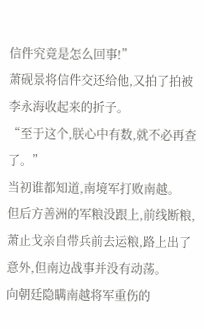信件究竟是怎么回事!”
萧砚景将信件交还给他,又拍了拍被李永海收起来的折子。
“至于这个,朕心中有数,就不必再查了。”
当初谁都知道,南境军打败南越。
但后方善洲的军粮没跟上,前线断粮,萧止戈亲自带兵前去运粮,路上出了意外,但南边战事并没有动荡。
向朝廷隐瞒南越将军重伤的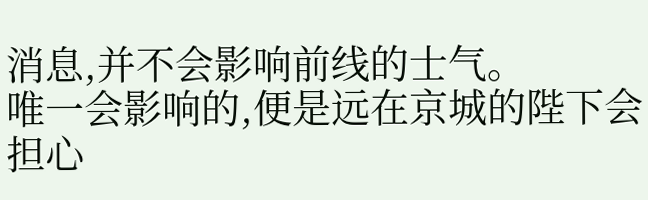消息,并不会影响前线的士气。
唯一会影响的,便是远在京城的陛下会担心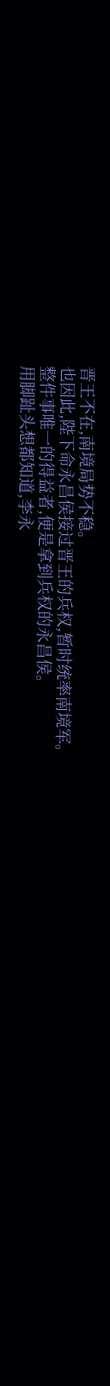晋王不在,南境局势不稳。
也因此,陛下命永昌侯接过晋王的兵权,暂时统率南境军。
整件事唯一的得益者,便是拿到兵权的永昌侯。
用脚趾头想都知道,李永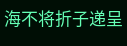海不将折子递呈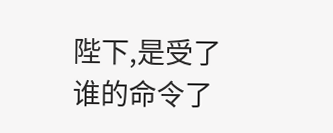陛下,是受了谁的命令了